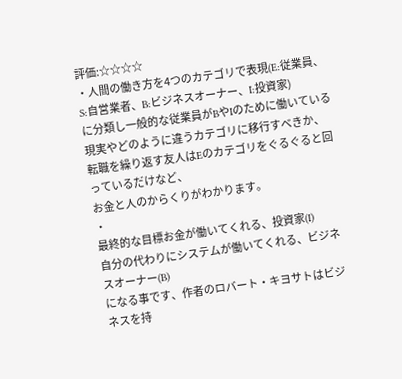評価:☆☆☆☆
・人間の働き方を4つのカテゴリで表現(E:従業員、S:自営業者、B:ビジネスオーナー、I:投資家)
に分類し一般的な従業員がBやIのために働いている現実やどのように違うカテゴリに移行すべきか、転職を繰り返す友人はEのカテゴリをぐるぐると回っているだけなど、
お金と人のからくりがわかります。
・
最終的な目標お金が働いてくれる、投資家(I)
自分の代わりにシステムが働いてくれる、ビジネスオーナー(B)
になる事です、作者のロバート・キヨサトはビジネスを持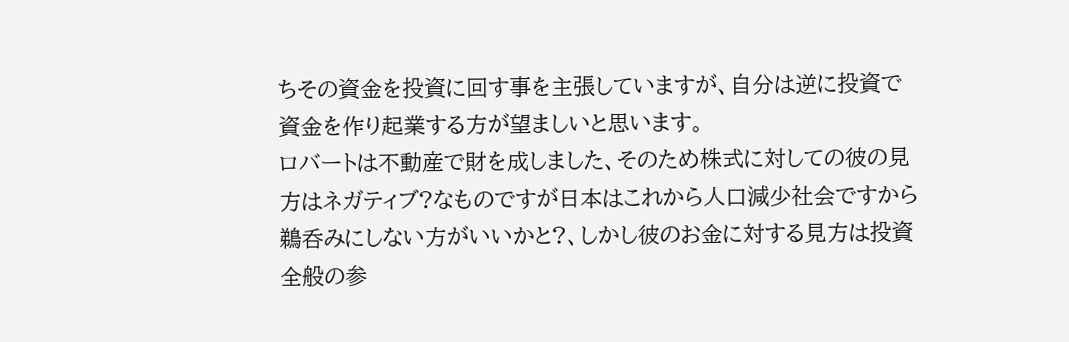ちその資金を投資に回す事を主張していますが、自分は逆に投資で資金を作り起業する方が望ましいと思います。
ロバートは不動産で財を成しました、そのため株式に対しての彼の見方はネガティブ?なものですが日本はこれから人口減少社会ですから鵜呑みにしない方がいいかと?、しかし彼のお金に対する見方は投資全般の参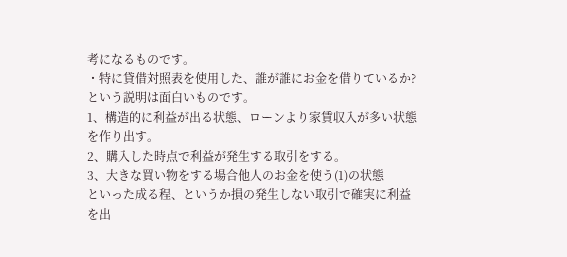考になるものです。
・特に貸借対照表を使用した、誰が誰にお金を借りているか?という説明は面白いものです。
1、構造的に利益が出る状態、ローンより家賃収入が多い状態を作り出す。
2、購入した時点で利益が発生する取引をする。
3、大きな買い物をする場合他人のお金を使う(1)の状態
といった成る程、というか損の発生しない取引で確実に利益を出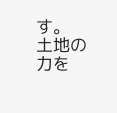す。
土地の力を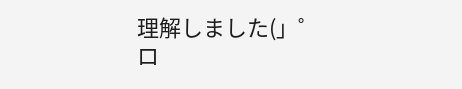理解しました(」゜ロ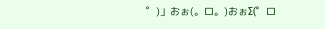゜)」おぉ(。ロ。)おぉΣ(゜ロ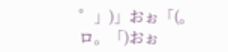゜」)」おぉ「(。ロ。「)おぉ